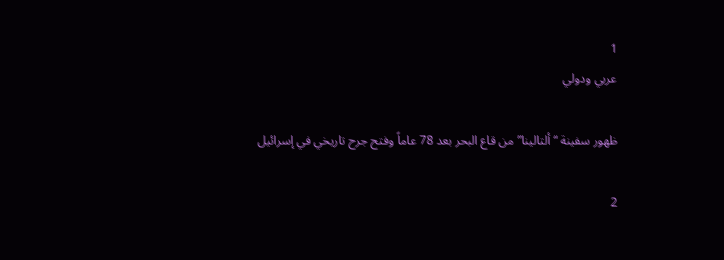1
عربي ودولي

ظهور سفينة “ألتالينا” من قاع البحر بعد 78 عاماً وفتح جرح تاريخي في إسرائيل

2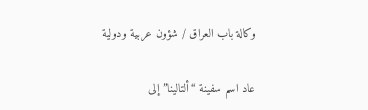وكالة باب العراق / شؤون عربية ودولية

عاد اسم سفينة “ألتالينا” إلى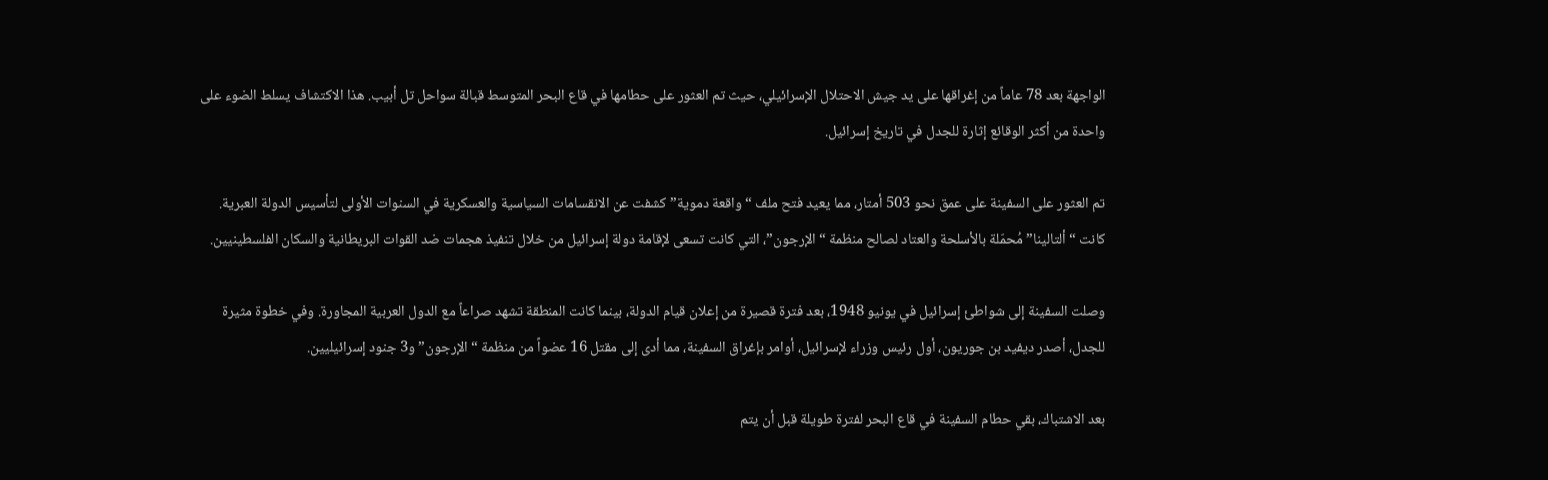الواجهة بعد 78 عاماً من إغراقها على يد جيش الاحتلال الإسرائيلي، حيث تم العثور على حطامها في قاع البحر المتوسط قبالة سواحل تل أبيب. هذا الاكتشاف يسلط الضوء على واحدة من أكثر الوقائع إثارة للجدل في تاريخ إسرائيل.

تم العثور على السفينة على عمق نحو 503 أمتار، مما يعيد فتح ملف “واقعة دموية” كشفت عن الانقسامات السياسية والعسكرية في السنوات الأولى لتأسيس الدولة العبرية. كانت “ألتالينا” مُحمّلة بالأسلحة والعتاد لصالح منظمة “الإرجون”، التي كانت تسعى لإقامة دولة إسرائيل من خلال تنفيذ هجمات ضد القوات البريطانية والسكان الفلسطينيين.

وصلت السفينة إلى شواطئ إسرائيل في يونيو 1948، بعد فترة قصيرة من إعلان قيام الدولة، بينما كانت المنطقة تشهد صراعاً مع الدول العربية المجاورة. وفي خطوة مثيرة للجدل، أصدر ديفيد بن جوريون، أول رئيس وزراء لإسرائيل، أوامر بإغراق السفينة، مما أدى إلى مقتل 16 عضواً من منظمة “الإرجون” و3 جنود إسرائيليين.

بعد الاشتباك، بقي حطام السفينة في قاع البحر لفترة طويلة قبل أن يتم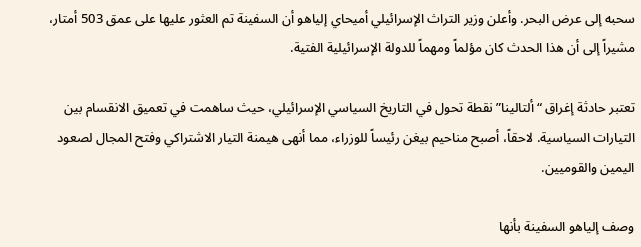سحبه إلى عرض البحر. وأعلن وزير التراث الإسرائيلي أميحاي إلياهو أن السفينة تم العثور عليها على عمق 503 أمتار، مشيراً إلى أن هذا الحدث كان مؤلماً ومهماً للدولة الإسرائيلية الفتية.

تعتبر حادثة إغراق “ألتالينا” نقطة تحول في التاريخ السياسي الإسرائيلي، حيث ساهمت في تعميق الانقسام بين التيارات السياسية. لاحقاً، أصبح مناحيم بيغن رئيساً للوزراء، مما أنهى هيمنة التيار الاشتراكي وفتح المجال لصعود اليمين والقوميين.

وصف إلياهو السفينة بأنها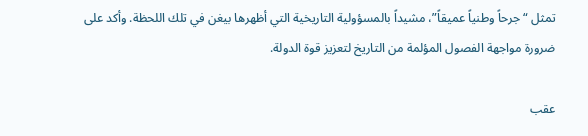تمثل “جرحاً وطنياً عميقاً”، مشيداً بالمسؤولية التاريخية التي أظهرها بيغن في تلك اللحظة. وأكد على ضرورة مواجهة الفصول المؤلمة من التاريخ لتعزيز قوة الدولة.

عقب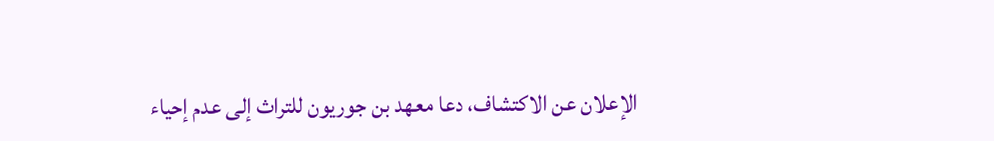الإعلان عن الاكتشاف، دعا معهد بن جوريون للتراث إلى عدم إحياء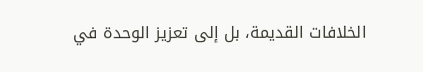الخلافات القديمة، بل إلى تعزيز الوحدة في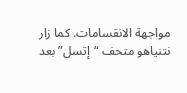مواجهة الانقسامات. كما زار نتنياهو متحف “إتسل” بعد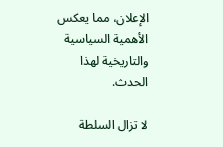الإعلان، مما يعكس الأهمية السياسية والتاريخية لهذا الحدث.

لا تزال السلطة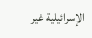الإسرائيلية غير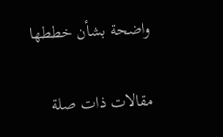واضحة بشأن خططها

مقالات ذات صلة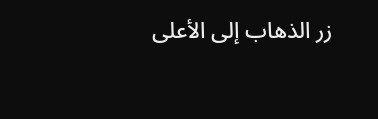زر الذهاب إلى الأعلى